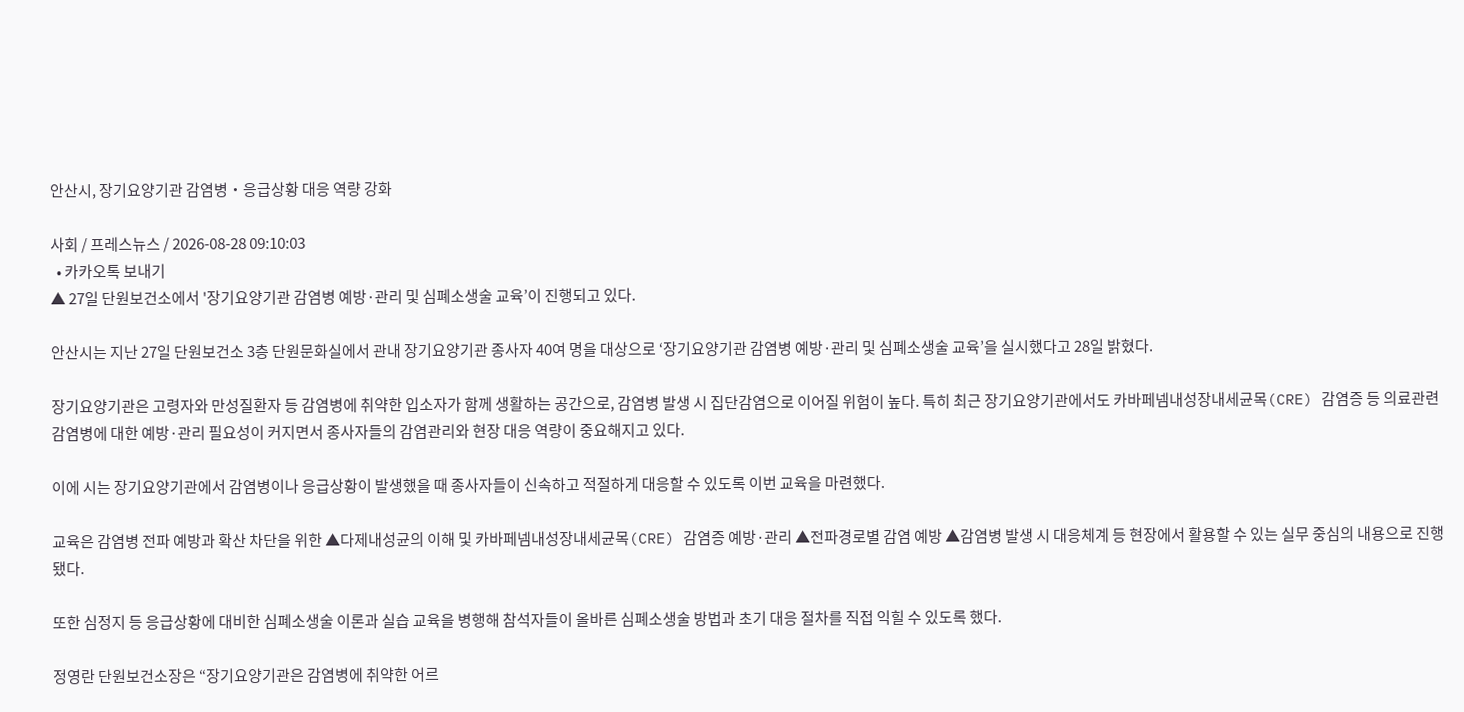안산시, 장기요양기관 감염병‧응급상황 대응 역량 강화

사회 / 프레스뉴스 / 2026-08-28 09:10:03
  • 카카오톡 보내기
▲ 27일 단원보건소에서 '장기요양기관 감염병 예방·관리 및 심폐소생술 교육’이 진행되고 있다.

안산시는 지난 27일 단원보건소 3층 단원문화실에서 관내 장기요양기관 종사자 40여 명을 대상으로 ‘장기요양기관 감염병 예방·관리 및 심폐소생술 교육’을 실시했다고 28일 밝혔다.

장기요양기관은 고령자와 만성질환자 등 감염병에 취약한 입소자가 함께 생활하는 공간으로, 감염병 발생 시 집단감염으로 이어질 위험이 높다. 특히 최근 장기요양기관에서도 카바페넴내성장내세균목(CRE) 감염증 등 의료관련감염병에 대한 예방·관리 필요성이 커지면서 종사자들의 감염관리와 현장 대응 역량이 중요해지고 있다.

이에 시는 장기요양기관에서 감염병이나 응급상황이 발생했을 때 종사자들이 신속하고 적절하게 대응할 수 있도록 이번 교육을 마련했다.

교육은 감염병 전파 예방과 확산 차단을 위한 ▲다제내성균의 이해 및 카바페넴내성장내세균목(CRE) 감염증 예방·관리 ▲전파경로별 감염 예방 ▲감염병 발생 시 대응체계 등 현장에서 활용할 수 있는 실무 중심의 내용으로 진행됐다.

또한 심정지 등 응급상황에 대비한 심폐소생술 이론과 실습 교육을 병행해 참석자들이 올바른 심폐소생술 방법과 초기 대응 절차를 직접 익힐 수 있도록 했다.

정영란 단원보건소장은 “장기요양기관은 감염병에 취약한 어르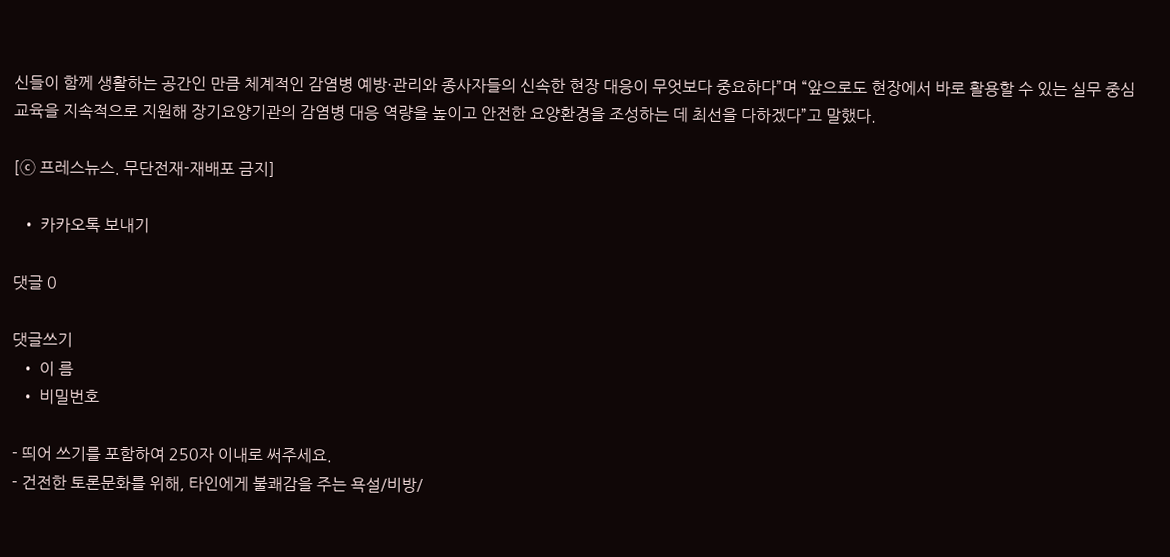신들이 함께 생활하는 공간인 만큼 체계적인 감염병 예방·관리와 종사자들의 신속한 현장 대응이 무엇보다 중요하다”며 “앞으로도 현장에서 바로 활용할 수 있는 실무 중심 교육을 지속적으로 지원해 장기요양기관의 감염병 대응 역량을 높이고 안전한 요양환경을 조성하는 데 최선을 다하겠다”고 말했다.

[ⓒ 프레스뉴스. 무단전재-재배포 금지]

  • 카카오톡 보내기

댓글 0

댓글쓰기
  • 이 름
  • 비밀번호

- 띄어 쓰기를 포함하여 250자 이내로 써주세요.
- 건전한 토론문화를 위해, 타인에게 불쾌감을 주는 욕설/비방/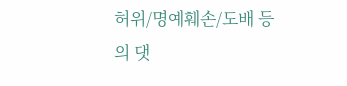허위/명예훼손/도배 등의 댓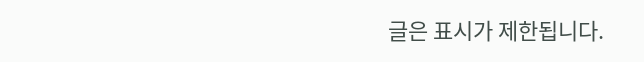글은 표시가 제한됩니다.